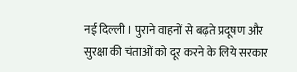नई दिल्ली । पुराने वाहनों से बढ़ते प्रदूषण और सुरक्षा की चंताओं को दूर करने के लिये सरकार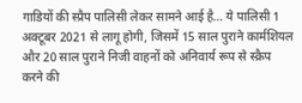गाडियों की स्प्रैप पालिसी लेकर सामने आई है… ये पालिसी 1 अक्टूबर 2021 से लागू होगी, जिसमें 15 साल पुराने कार्मशियल और 20 साल पुराने निजी वाहनों को अनिवार्य रूप से स्क्रैप करने की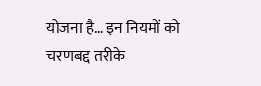योजना है… इन नियमों को चरणबद्द तरीके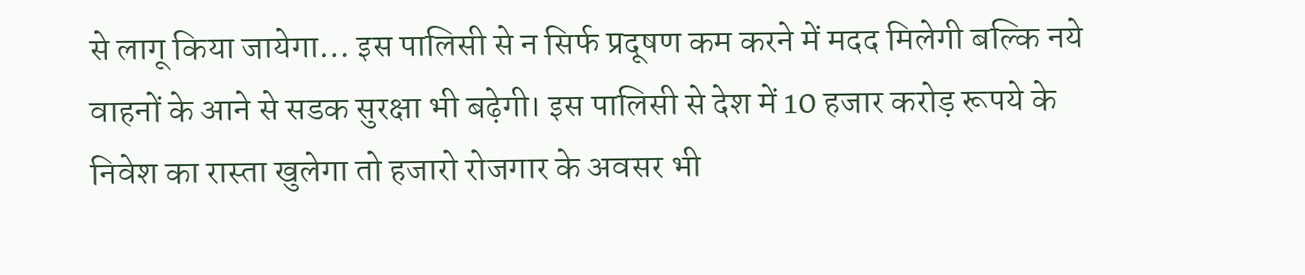से लागू किया जायेगा… इस पालिसी से न सिर्फ प्रदूषण कम करने में मदद मिलेगी बल्कि नये वाहनों के आने से सडक सुरक्षा भी बढ़ेगी। इस पालिसी से देश में 10 हजार करोड़ रूपये के निवेश का रास्ता खुलेगा तो हजारो रोजगार के अवसर भी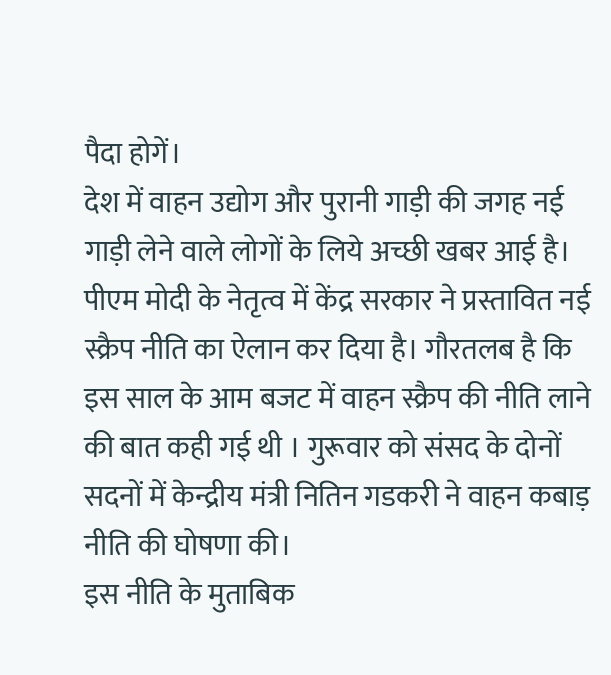पैदा होगें।
देश में वाहन उद्योग और पुरानी गाड़ी की जगह नई गाड़ी लेने वाले लोगों के लिये अच्छी खबर आई है। पीएम मोदी के नेतृत्व में केंद्र सरकार ने प्रस्तावित नई स्क्रैप नीति का ऐलान कर दिया है। गौरतलब है कि इस साल के आम बजट में वाहन स्क्रैप की नीति लाने की बात कही गई थी । गुरूवार को संसद के दोनों सदनों में केन्द्रीय मंत्री नितिन गडकरी ने वाहन कबाड़ नीति की घोषणा की।
इस नीति के मुताबिक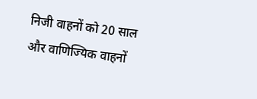निजी वाहनों को 20 साल और वाणिज्यिक वाहनों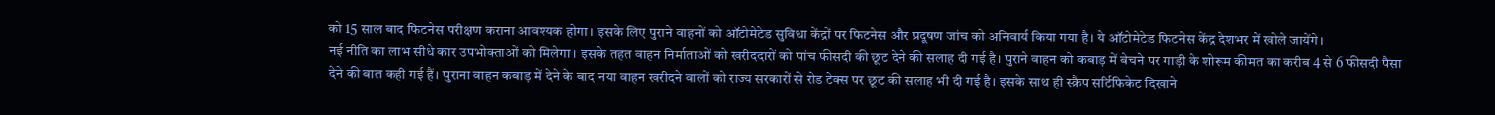को 15 साल बाद फिटनेस परीक्षण कराना आवश्यक होगा। इसके लिए पुराने वाहनों को ऑटोमेटेड सुविधा केंद्रों पर फिटनेस और प्रदूषण जांच को अनिवार्य किया गया है। ये ऑटोमेटेड फिटनेस केंद्र देशभर में खोले जायेंगे।
नई नीति का लाभ सीधे कार उपभोक्ताओं को मिलेगा। इसके तहत वाहन निर्माताओं को खरीददारों को पांच फीसदी की छूट देने की सलाह दी गई है। पुराने वाहन को कबाड़ में बेचने पर गाड़ी के शोरूम कीमत का करीब 4 से 6 फीसदी पैसा देने की बात कही गई हैं। पुराना वाहन कबाड़ में देने के बाद नया वाहन खरीदने वालों को राज्य सरकारों से रोड टेक्स पर छूट की सलाह भी दी गई है। इसके साथ ही स्क्रैप सर्टिफिकेट दिखाने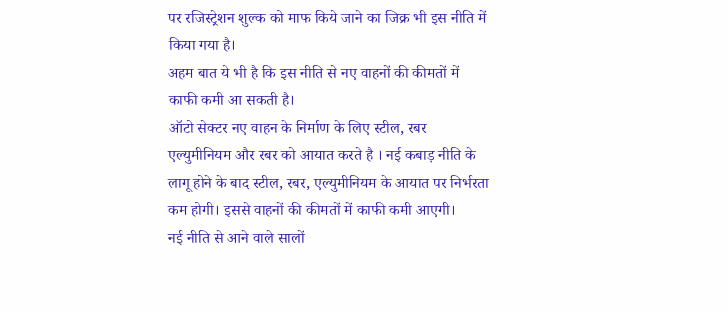पर रजिस्ट्रेशन शुल्क को माफ किये जाने का जिक्र भी इस नीति में किया गया है।
अहम बात ये भी है कि इस नीति से नए वाहनों की कीमतों में काफी कमी आ सकती है।
ऑटो सेक्टर नए वाहन के निर्माण के लिए स्टील, रबर एल्युमीनियम और रबर को आयात करते है । नई कबाड़ नीति के लागू होने के बाद स्टील, रबर, एल्युमीनियम के आयात पर निर्भरता कम होगी। इससे वाहनों की कीमतों में काफी कमी आएगी।
नई नीति से आने वाले सालों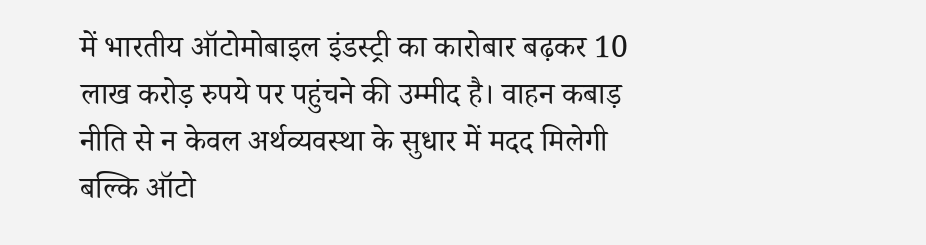में भारतीय ऑटोमोबाइल इंडस्ट्री का कारोबार बढ़कर 10 लाख करोड़ रुपये पर पहुंचने की उम्मीद है। वाहन कबाड़ नीति से न केवल अर्थव्यवस्था के सुधार में मदद मिलेगी बल्कि ऑटो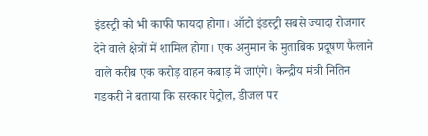इंडस्ट्री को भी काफी फायदा होगा। ऑटो इंडस्ट्री सबसे ज्यादा रोजगार देने वाले क्षेत्रों में शामिल होगा। एक अनुमान के मुताबिक प्रदूषण फैलाने वाले करीब एक करोड़ वाहन कबाड़ में जाएंगे। केन्द्रीय मंत्री नितिन गडकरी ने बताया कि सरकार पेट्रोल, डीजल पर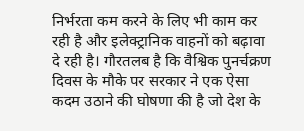निर्भरता कम करने के लिए भी काम कर रही है और इलेक्ट्रानिक वाहनों को बढ़ावा दे रही है। गौरतलब है कि वैश्विक पुनर्चक्रण दिवस के मौके पर सरकार ने एक ऐसा कदम उठाने की घोषणा की है जो देश के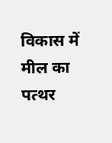विकास में मील का पत्थर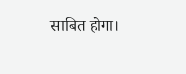साबित होगा।